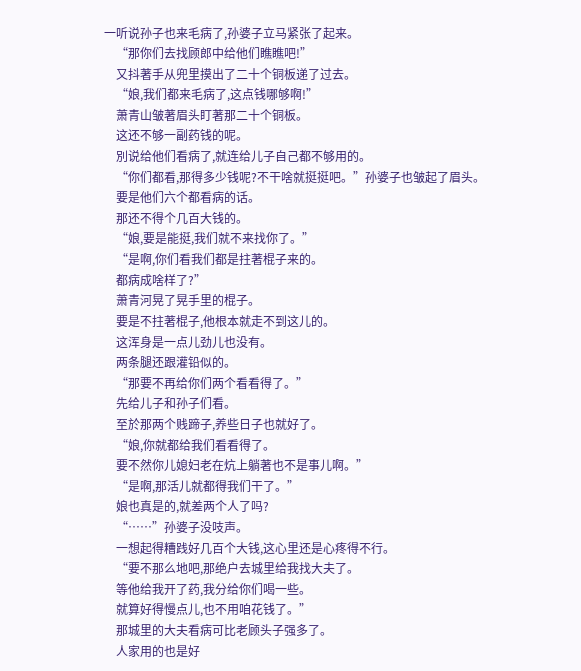一听说孙子也来毛病了,孙婆子立马紧张了起来。
    “那你们去找顾郎中给他们瞧瞧吧!”
    又抖著手从兜里摸出了二十个铜板递了过去。
    “娘,我们都来毛病了,这点钱哪够啊!”
    萧青山皱著眉头盯著那二十个铜板。
    这还不够一副药钱的呢。
    別说给他们看病了,就连给儿子自己都不够用的。
    “你们都看,那得多少钱呢?不干啥就挺挺吧。”孙婆子也皱起了眉头。
    要是他们六个都看病的话。
    那还不得个几百大钱的。
    “娘,要是能挺,我们就不来找你了。”
    “是啊,你们看我们都是拄著棍子来的。
    都病成啥样了?”
    萧青河晃了晃手里的棍子。
    要是不拄著棍子,他根本就走不到这儿的。
    这浑身是一点儿劲儿也没有。
    两条腿还跟灌铅似的。
    “那要不再给你们两个看看得了。”
    先给儿子和孙子们看。
    至於那两个贱蹄子,养些日子也就好了。
    “娘,你就都给我们看看得了。
    要不然你儿媳妇老在炕上躺著也不是事儿啊。”
    “是啊,那活儿就都得我们干了。”
    娘也真是的,就差两个人了吗?
    “……”孙婆子没吱声。
    一想起得糟践好几百个大钱,这心里还是心疼得不行。
    “要不那么地吧,那绝户去城里给我找大夫了。
    等他给我开了药,我分给你们喝一些。
    就算好得慢点儿,也不用咱花钱了。”
    那城里的大夫看病可比老顾头子强多了。
    人家用的也是好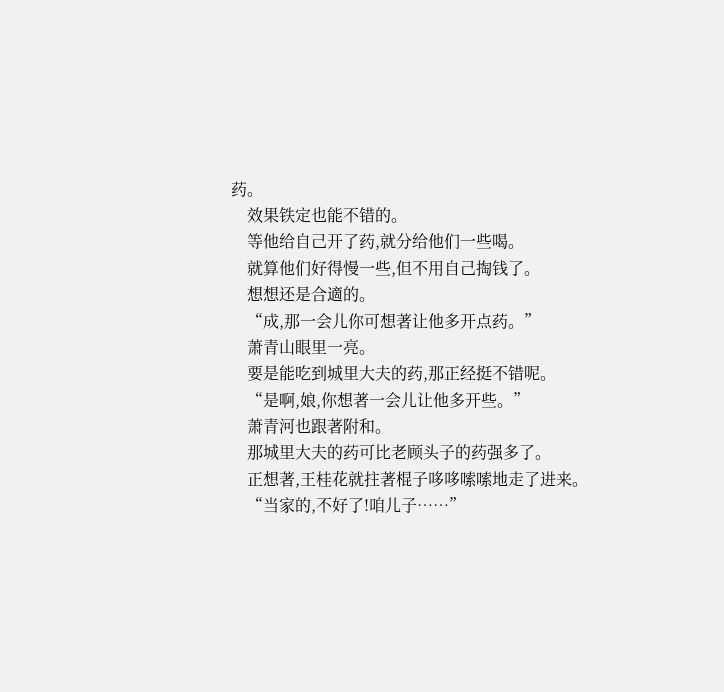药。
    效果铁定也能不错的。
    等他给自己开了药,就分给他们一些喝。
    就算他们好得慢一些,但不用自己掏钱了。
    想想还是合適的。
    “成,那一会儿你可想著让他多开点药。”
    萧青山眼里一亮。
    要是能吃到城里大夫的药,那正经挺不错呢。
    “是啊,娘,你想著一会儿让他多开些。”
    萧青河也跟著附和。
    那城里大夫的药可比老顾头子的药强多了。
    正想著,王桂花就拄著棍子哆哆嗦嗦地走了进来。
    “当家的,不好了!咱儿子……”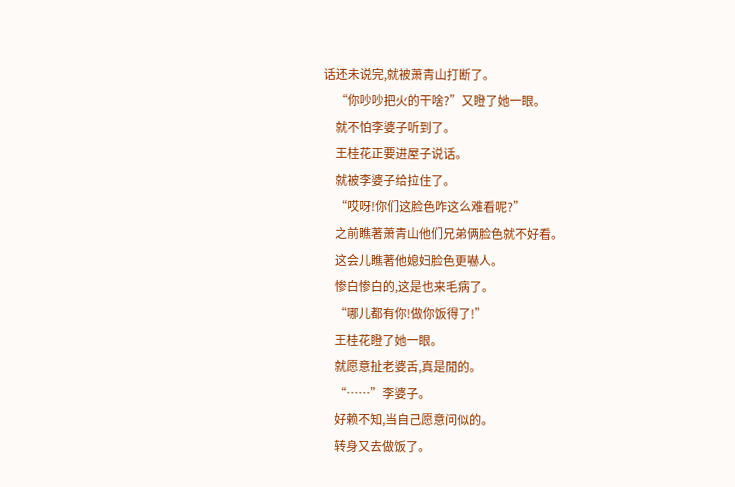话还未说完,就被萧青山打断了。
    “你吵吵把火的干啥?”又瞪了她一眼。
    就不怕李婆子听到了。
    王桂花正要进屋子说话。
    就被李婆子给拉住了。
    “哎呀!你们这脸色咋这么难看呢?”
    之前瞧著萧青山他们兄弟俩脸色就不好看。
    这会儿瞧著他媳妇脸色更嚇人。
    惨白惨白的,这是也来毛病了。
    “哪儿都有你!做你饭得了!”
    王桂花瞪了她一眼。
    就愿意扯老婆舌,真是閒的。
    “……”李婆子。
    好赖不知,当自己愿意问似的。
    转身又去做饭了。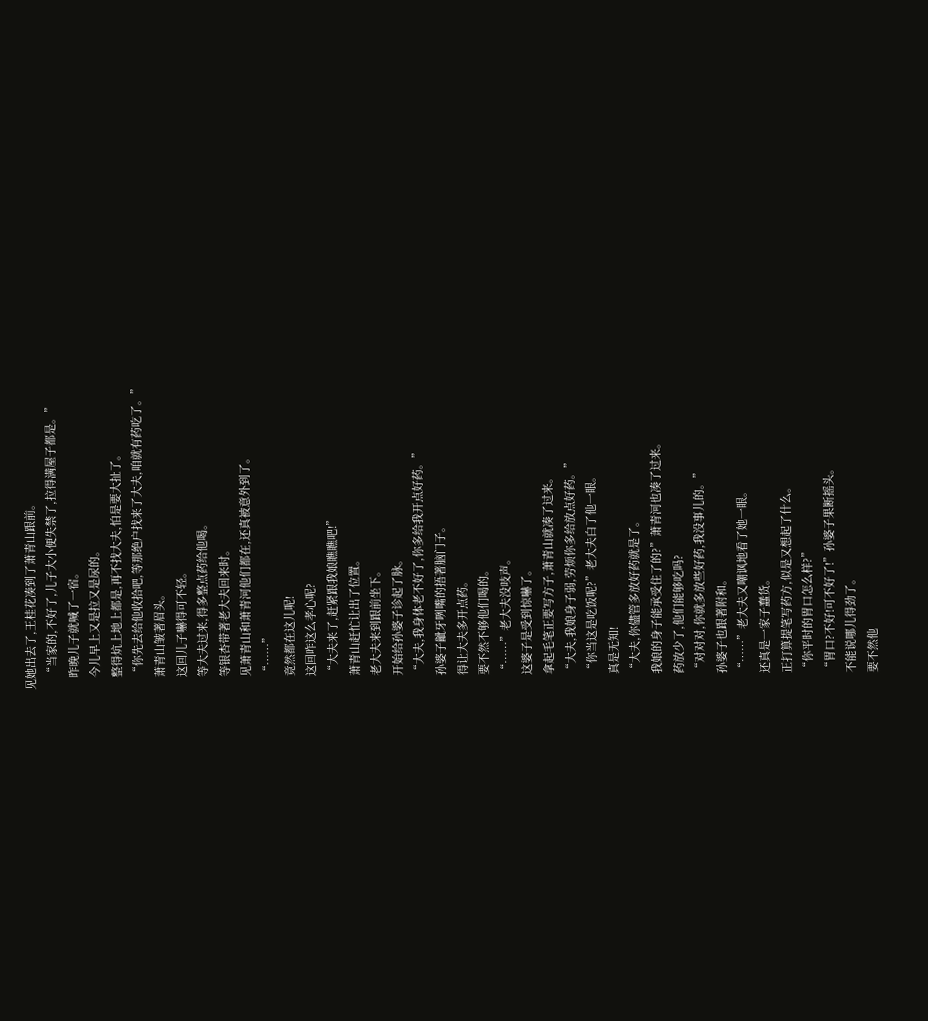见她出去了,王桂花凑到了萧青山跟前。
    “当家的,不好了,儿子大小便失禁了,拉得满屋子都是。”
    昨晚儿子就喊了一宿。
    今儿早上又是拉又是尿的。
    整得炕上地上都是,再不找大夫,怕是要大扯了。
    “你先去给他收拾吧,等那绝户找来了大夫,咱就有药吃了。”
    萧青山皱著眉头。
    这回儿子嚇得可不轻。
    等大夫过来,得多整点药给他喝。
    等银杏带著老大夫回来时。
    见萧青山和萧青河他们都在,还真被意外到了。
    “……”
    竟然都在这儿呢!
    这回咋这么孝心呢?
    “大夫来了,赶紧跟我娘瞧瞧吧!”
    萧青山赶忙让出了位置。
    老大夫来到跟前坐下。
    开始给孙婆子诊起了脉。
    “大夫,我身体老不好了,你多给我开点好药。”
    孙婆子齜牙咧嘴的捂著脑门子。
    得让大夫多开点药。
    要不然不够他们喝的。
    “……”老大夫没吱声。
    这婆子是受到惊嚇了。
    拿起毛笔正要写方子,萧青山就凑了过来。
    “大夫,我娘身子弱,劳烦你多给放点好药。”
    “你当这是吃饭呢?”老大夫白了他一眼。
    真是无知!
    “大夫,你儘管多放好药就是了。
    我娘的身子能承受住了的?”萧青河也凑了过来。
    药放少了,他们能够吃吗?
    “对对对,你就多放些好药,我没事儿的。”
    孙婆子也跟著附和。
    “……”老大夫又嘲讽地看了她一眼。
    还真是一家子蠢货。
    正打算提笔写药方,似是又想起了什么。
    “你平时的胃口怎么样?”
    “胃口?不好!可不好了!”孙婆子果断摇头。
    不能说哪儿得劲了。
    要不然他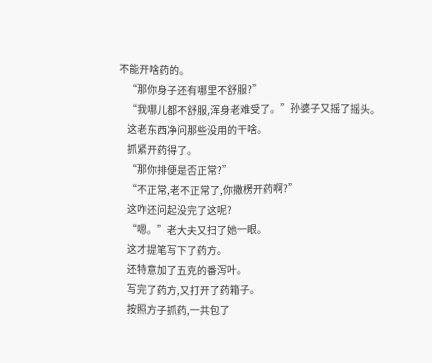不能开啥药的。
    “那你身子还有哪里不舒服?”
    “我哪儿都不舒服,浑身老难受了。”孙婆子又摇了摇头。
    这老东西净问那些没用的干啥。
    抓紧开药得了。
    “那你排便是否正常?”
    “不正常,老不正常了,你撒楞开药啊?”
    这咋还问起没完了这呢?
    “嗯。”老大夫又扫了她一眼。
    这才提笔写下了药方。
    还特意加了五克的番泻叶。
    写完了药方,又打开了药箱子。
    按照方子抓药,一共包了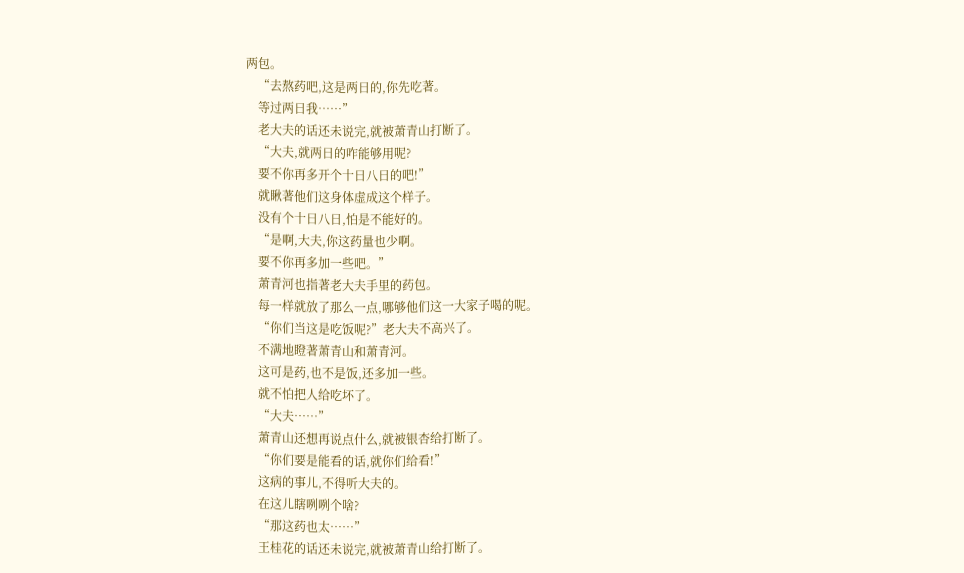两包。
    “去熬药吧,这是两日的,你先吃著。
    等过两日我……”
    老大夫的话还未说完,就被萧青山打断了。
    “大夫,就两日的咋能够用呢?
    要不你再多开个十日八日的吧!”
    就瞅著他们这身体虚成这个样子。
    没有个十日八日,怕是不能好的。
    “是啊,大夫,你这药量也少啊。
    要不你再多加一些吧。”
    萧青河也指著老大夫手里的药包。
    每一样就放了那么一点,哪够他们这一大家子喝的呢。
    “你们当这是吃饭呢?”老大夫不高兴了。
    不满地瞪著萧青山和萧青河。
    这可是药,也不是饭,还多加一些。
    就不怕把人给吃坏了。
    “大夫……”
    萧青山还想再说点什么,就被银杏给打断了。
    “你们要是能看的话,就你们给看!”
    这病的事儿,不得听大夫的。
    在这儿瞎咧咧个啥?
    “那这药也太……”
    王桂花的话还未说完,就被萧青山给打断了。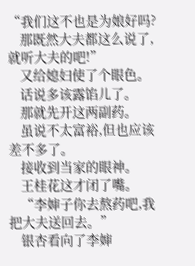“我们这不也是为娘好吗?
    那既然大夫都这么说了,就听大夫的吧!”
    又给媳妇使了个眼色。
    话说多该露馅儿了。
    那就先开这两副药。
    虽说不太富裕,但也应该差不多了。
    接收到当家的眼神。
    王桂花这才闭了嘴。
    “李婶子你去熬药吧,我把大夫送回去。”
    银杏看向了李婶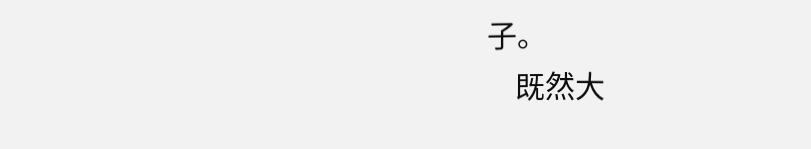子。
    既然大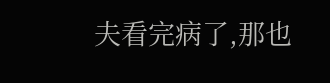夫看完病了,那也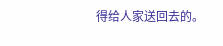得给人家送回去的。